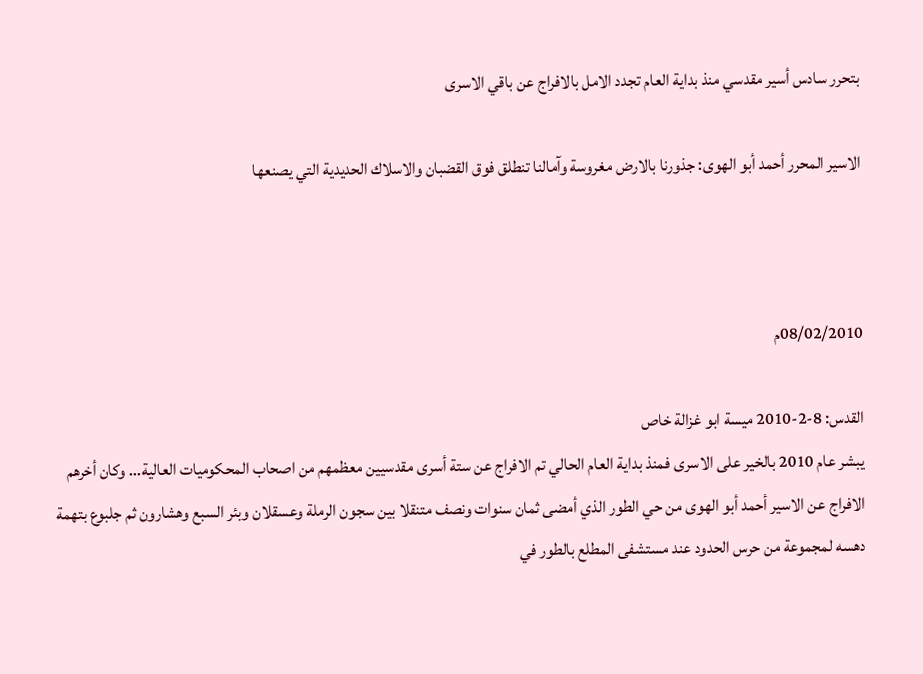بتحرر سادس أسير مقدسي منذ بداية العام تجدد الامل بالافراج عن باقي الاسرى

الاسير المحرر أحمد أبو الهوى: جذورنا بالارض مغروسة وآمالنا تنطلق فوق القضبان والاسلاك الحديدية التي يصنعها



08/02/2010م

القدس: 8-2-2010 ميسة ابو غزالة خاص
يبشر عام 2010 بالخير على الاسرى فمنذ بداية العام الحالي تم الافراج عن ستة أسرى مقدسيين معظمهم من اصحاب المحكوميات العالية... وكان أخرهم الافراج عن الاسير أحمد أبو الهوى من حي الطور الذي أمضى ثمان سنوات ونصف متنقلا بين سجون الرملة وعسقلان وبئر السبع وهشارون ثم جلبوع بتهمة دهسه لمجموعة من حرس الحدود عند مستشفى المطلع بالطور في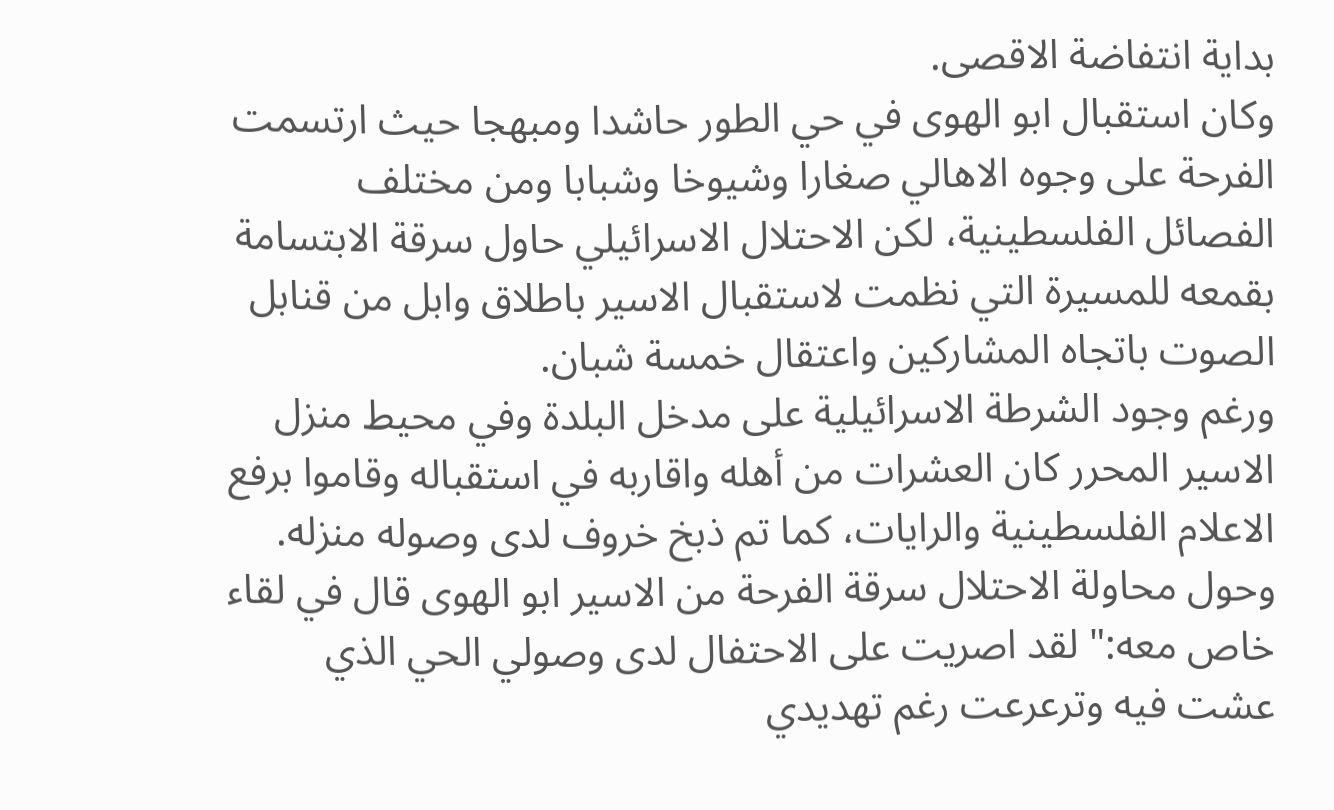بداية انتفاضة الاقصى.
وكان استقبال ابو الهوى في حي الطور حاشدا ومبهجا حيث ارتسمت الفرحة على وجوه الاهالي صغارا وشيوخا وشبابا ومن مختلف الفصائل الفلسطينية، لكن الاحتلال الاسرائيلي حاول سرقة الابتسامة بقمعه للمسيرة التي نظمت لاستقبال الاسير باطلاق وابل من قنابل الصوت باتجاه المشاركين واعتقال خمسة شبان.
ورغم وجود الشرطة الاسرائيلية على مدخل البلدة وفي محيط منزل الاسير المحرر كان العشرات من أهله واقاربه في استقباله وقاموا برفع الاعلام الفلسطينية والرايات، كما تم ذبخ خروف لدى وصوله منزله.
وحول محاولة الاحتلال سرقة الفرحة من الاسير ابو الهوى قال في لقاء خاص معه:" لقد اصريت على الاحتفال لدى وصولي الحي الذي عشت فيه وترعرعت رغم تهديدي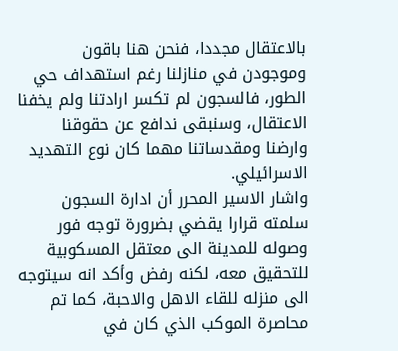بالاعتقال مجددا، فنحن هنا باقون وموجودن في منازلنا رغم استهداف حي الطور، فالسجون لم تكسر ارادتنا ولم يخفنا الاعتقال، وسنبقى ندافع عن حقوقنا وارضنا ومقدساتنا مهما كان نوع التهديد الاسرائيلي.
واشار الاسير المحرر أن ادارة السجون سلمته قرارا يقضي بضرورة توجه فور وصوله للمدينة الى معتقل المسكوبية للتحقيق معه، لكنه رفض وأكد انه سيتوجه الى منزله للقاء الاهل والاحبة، كما تم محاصرة الموكب الذي كان في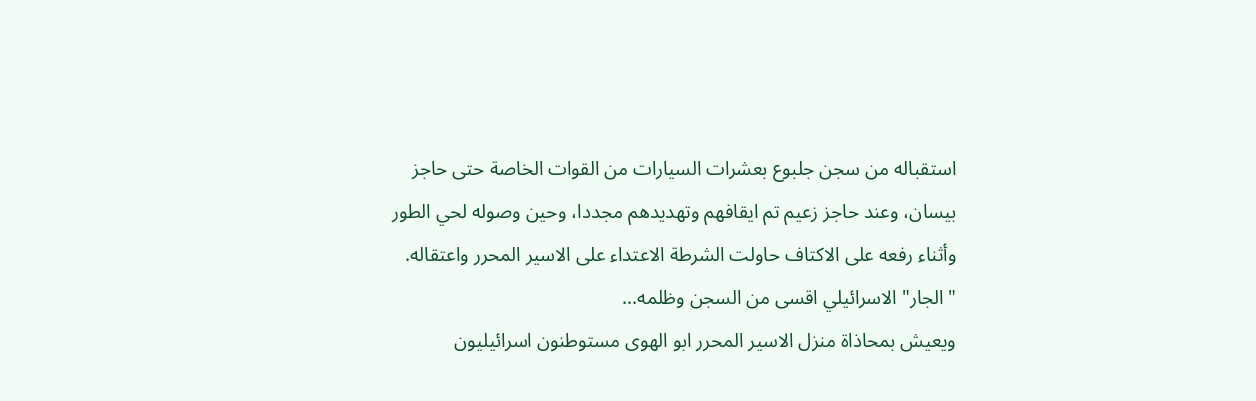استقباله من سجن جلبوع بعشرات السيارات من القوات الخاصة حتى حاجز بيسان، وعند حاجز زعيم تم ايقافهم وتهديدهم مجددا، وحين وصوله لحي الطور وأثناء رفعه على الاكتاف حاولت الشرطة الاعتداء على الاسير المحرر واعتقاله.
"الجار" الاسرائيلي اقسى من السجن وظلمه...
ويعيش بمحاذاة منزل الاسير المحرر ابو الهوى مستوطنون اسرائيليون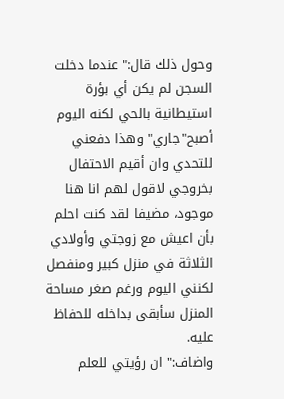وحول ذلك قال:" عندما دخلت السجن لم يكن أي بؤرة استيطانية بالحي لكنه اليوم أصبح"جاري" وهذا دفعني للتحدي وان أقيم الاحتفال بخروجي لاقول لهم انا هنا موجود، مضيفا لقد كنت احلم بأن اعيش مع زوجتي وأولادي الثلاثة في منزل كبير ومنفصل لكنني اليوم ورغم صغر مساحة المنزل سأبقى بداخله للحفاظ عليه.
واضاف:" ان رؤيتي للعلم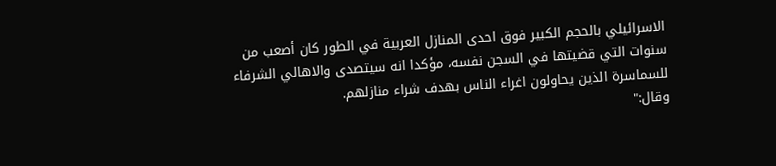الاسرائيلي بالحجم الكبير فوق احدى المنازل العربية في الطور كان أصعب من سنوات التي قضيتها في السجن نفسه، مؤكدا انه سيتصدى والاهالي الشرفاء للسماسرة الذين يحاولون اغراء الناس بهدف شراء منازلهم.
وقال:"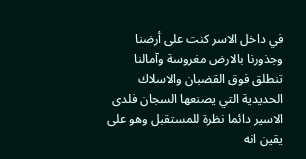في داخل الاسر كنت على أرضنا وجذورنا بالارض مغروسة وآمالنا تنطلق فوق القضبان والاسلاك الحديدية التي يصنعها السجان فلدى الاسير دائما نظرة للمستقبل وهو على يقين انه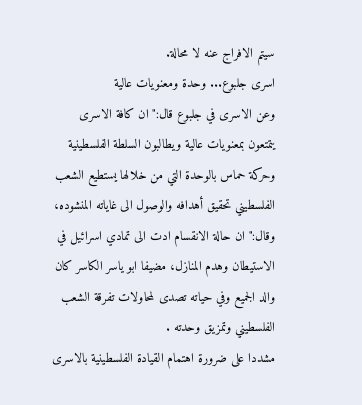سيتم الافراج عنه لا محالة.
اسرى جلبوع... وحدة ومعنويات عالية
وعن الاسرى في جلبوع قال:" ان كافة الاسرى يتمتعون بمعنويات عالية ويطالبون السلطة الفلسطينية وحركة حماس بالوحدة التي من خلالها يستطيع الشعب الفلسطيني تحقيق أهدافه والوصول الى غاياته المنشوده، وقال:" ان حالة الانقسام ادت الى تمادي اسرائيل في الاستيطان وهدم المنازل، مضيفا ابو ياسر الكاسر كان والد الجميع وفي حياته تصدى لمحاولات تفرقة الشعب الفلسطيني وتمزيق وحدته .
مشددا على ضرورة اهتمام القيادة الفلسطينية بالاسرى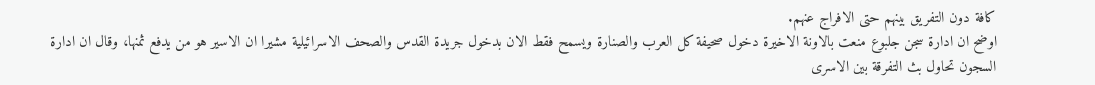كافة دون التفريق بينهم حتى الافراج عنهم.
اوضح ان ادارة سجن جلبوع منعت بالاونة الاخيرة دخول صحيفة كل العرب والصنارة ويسمح فقط الان بدخول جريدة القدس والصحف الاسرائيلية مشيرا ان الاسير هو من يدفع ثمنها، وقال ان ادارة السجون تحاول بث التفرقة بين الاسرى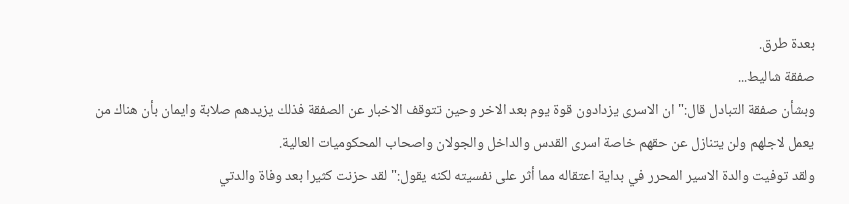بعدة طرق.
صفقة شاليط...
وبشأن صفقة التبادل قال:" ان الاسرى يزدادون قوة يوم بعد الاخر وحين تتوقف الاخبار عن الصفقة فذلك يزيدهم صلابة وايمان بأن هناك من يعمل لاجلهم ولن يتنازل عن حقهم خاصة اسرى القدس والداخل والجولان واصحاب المحكوميات العالية.
ولقد توفيت والدة الاسير المحرر في بداية اعتقاله مما أثر على نفسيته لكنه يقول:" لقد حزنت كثيرا بعد وفاة والدتي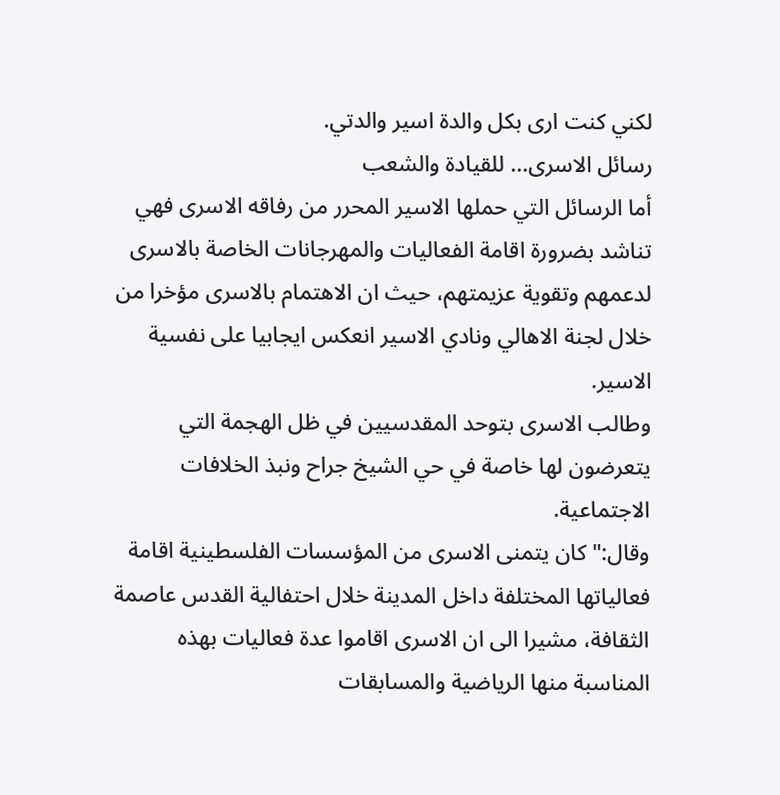لكني كنت ارى بكل والدة اسير والدتي.
رسائل الاسرى... للقيادة والشعب
أما الرسائل التي حملها الاسير المحرر من رفاقه الاسرى فهي تناشد بضرورة اقامة الفعاليات والمهرجانات الخاصة بالاسرى لدعمهم وتقوية عزيمتهم، حيث ان الاهتمام بالاسرى مؤخرا من خلال لجنة الاهالي ونادي الاسير انعكس ايجابيا على نفسية الاسير.
وطالب الاسرى بتوحد المقدسيين في ظل الهجمة التي يتعرضون لها خاصة في حي الشيخ جراح ونبذ الخلافات الاجتماعية.
وقال:" كان يتمنى الاسرى من المؤسسات الفلسطينية اقامة فعالياتها المختلفة داخل المدينة خلال احتفالية القدس عاصمة الثقافة، مشيرا الى ان الاسرى اقاموا عدة فعاليات بهذه المناسبة منها الرياضية والمسابقات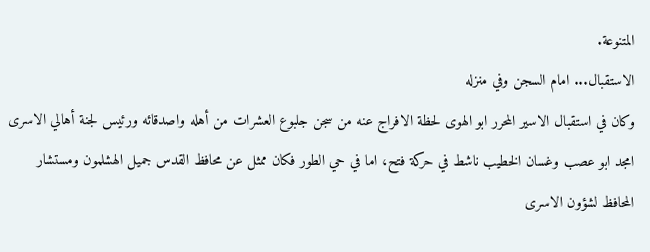المتنوعة.
الاستقبال... امام السجن وفي منزله
وكان في استقبال الاسير المحرر ابو الهوى لحظة الافراج عنه من سجن جلبوع العشرات من أهله واصدقائه ورئيس لجنة أهالي الاسرى امجد ابو عصب وغسان الخطيب ناشط في حركة فتح، اما في حي الطور فكان ممثل عن محافظ القدس جميل الهشلمون ومستشار المحافظ لشؤون الاسرى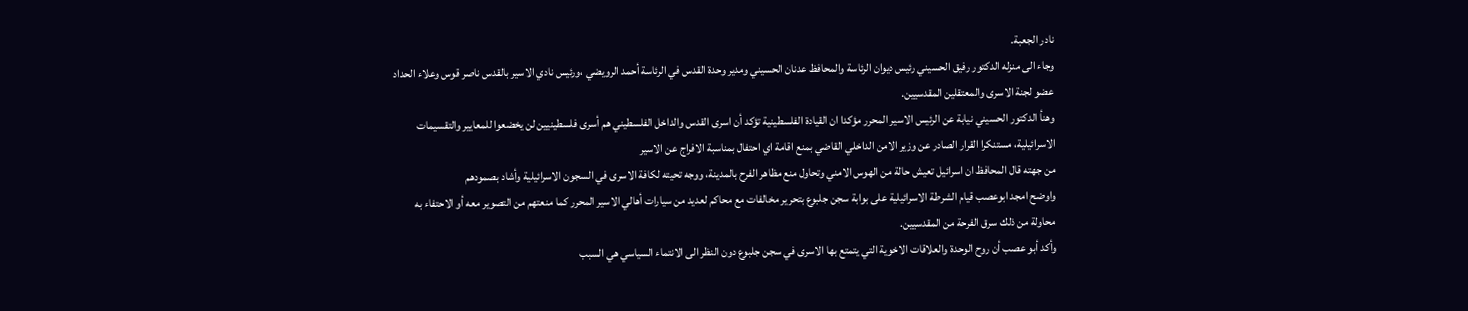نادر الجعبة.
وجاء الى منزله الدكتور رفيق الحسيني رئيس ديوان الرئاسة والمحافظ عدنان الحسيني ومدير وحدة القدس في الرئاسة أحمد الرويضي ،ورئيس نادي الاسير بالقدس ناصر قوس وعلاء الحداد عضو لجنة الاسرى والمعتقلين المقدسيين.
وهنأ الدكتور الحسيني نيابة عن الرئيس الاسير المحرر مؤكدا ان القيادة الفلسطينية تؤكد أن اسرى القدس والداخل الفلسطيني هم أسرى فلسطينيين لن يخضعوا للمعايير والتقسيمات الاسرائيلية، مستنكرا القرار الصادر عن وزير الامن الداخلي القاضي بمنع اقامة اي احتفال بمناسبة الافراج عن الاسير
من جهته قال المحافظ ان اسرائيل تعيش حالة من الهوس الامني وتحاول منع مظاهر الفرح بالمدينة، ووجه تحيته لكافة الاسرى في السجون الاسرائيلية وأشاد بصمودهم
واوضح امجد ابوعصب قيام الشرطة الاسرائيلية على بوابة سجن جلبوع بتحرير مخالفات مع محاكم لعديد من سيارات أهالي الاسير المحرر كما منعتهم من التصوير معه أو الاحتفاء به محاولة من ذلك سرق الفرحة من المقدسيين.
وأكد أبو عصب أن روح الوحدة والعلاقات الاخوية التي يتمتع بها الاسرى في سجن جلبوع دون النظر الى الانتماء السياسي هي السبب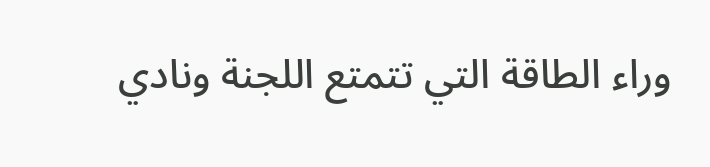وراء الطاقة التي تتمتع اللجنة ونادي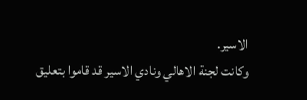الاسير.
وكانت لجنة الاهالي ونادي الاسير قد قاموا بتعليق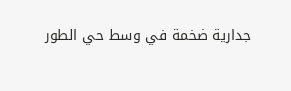جدارية ضخمة في وسط حي الطور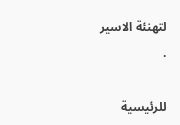لتهنئة الاسير
.

للرئيسية